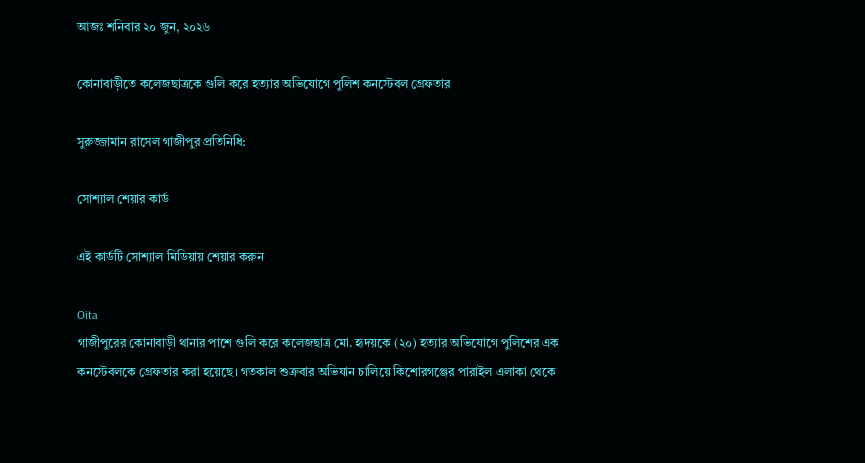আজঃ শনিবার ২০ জুন, ২০২৬

কোনাবাড়ীতে কলেজছাত্রকে গুলি করে হত্যার অভিযোগে পুলিশ কনস্টেবল গ্রেফতার

সুরুজ্জামান রাসেল গাজীপুর প্রতিনিধি:

সোশ্যাল শেয়ার কার্ড

এই কার্ডটি সোশ্যাল মিডিয়ায় শেয়ার করুন

Oita
গাজীপুরের কোনাবাড়ী থানার পাশে গুলি করে কলেজছাত্র মো. হৃদয়কে (২০) হত্যার অভিযোগে পুলিশের এক কনস্টেবলকে গ্রেফতার করা হয়েছে। গতকাল শুক্রবার অভিযান চালিয়ে কিশোরগঞ্জের পারাইল এলাকা থেকে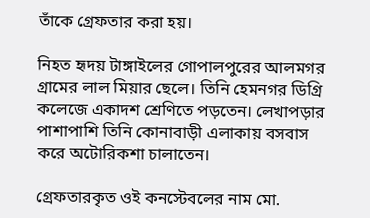তাঁকে গ্রেফতার করা হয়।

নিহত হৃদয় টাঙ্গাইলের গোপালপুরের আলমগর গ্রামের লাল মিয়ার ছেলে। তিনি হেমনগর ডিগ্রি কলেজে একাদশ শ্রেণিতে পড়তেন। লেখাপড়ার পাশাপাশি তিনি কোনাবাড়ী এলাকায় বসবাস করে অটোরিকশা চালাতেন।

গ্রেফতারকৃত ওই কনস্টেবলের নাম মো.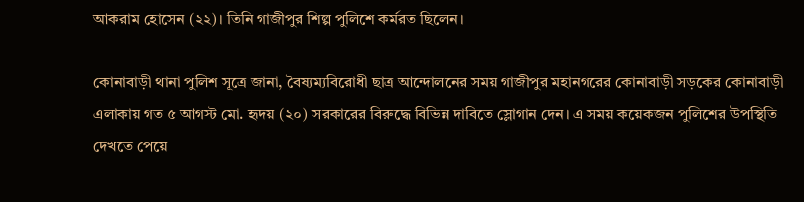আকরাম হোসেন (২২)। তিনি গাজীপুর শিল্প পুলিশে কর্মরত ছিলেন।

কোনাবাড়ী থানা পুলিশ সূত্রে জানা, বৈষ্যম্যবিরোধী ছাত্র আন্দোলনের সময় গাজীপুর মহানগরের কোনাবাড়ী সড়কের কোনাবাড়ী এলাকায় গত ৫ আগস্ট মো. হৃদয় (২০) সরকারের বিরুদ্ধে বিভিন্ন দাবিতে স্লোগান দেন। এ সময় কয়েকজন পুলিশের উপস্থিতি দেখতে পেয়ে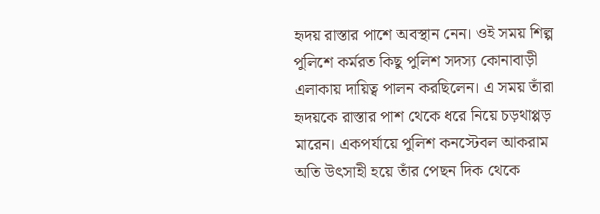হৃদয় রাস্তার পাশে অবস্থান নেন। ওই সময় শিল্প পুলিশে কর্মরত কিছু পুলিশ সদস্য কোনাবাড়ী এলাকায় দায়িত্ব পালন করছিলেন। এ সময় তাঁরা হৃদয়কে রাস্তার পাশ থেকে ধরে নিয়ে চড়থাপ্পড় মারেন। একপর্যায়ে পুলিশ কনস্টেবল আকরাম অতি উৎসাহী হয়ে তাঁর পেছন দিক থেকে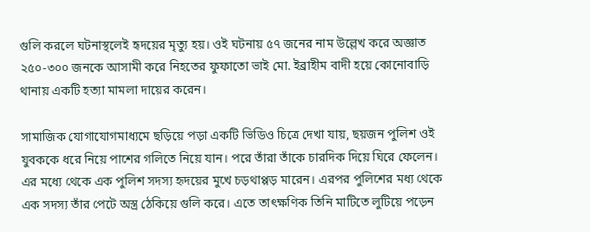গুলি করলে ঘটনাস্থলেই হৃদয়ের মৃত্যু হয়। ওই ঘটনায় ৫৭ জনের নাম উল্লেখ করে অজ্ঞাত ২৫০-৩০০ জনকে আসামী করে নিহতের ফুফাতো ভাই মো. ইব্রাহীম বাদী হয়ে কোনোবাড়ি থানায় একটি হত্যা মামলা দায়ের করেন।

সামাজিক যোগাযোগমাধ্যমে ছড়িয়ে পড়া একটি ভিডিও চিত্রে দেখা যায়, ছয়জন পুলিশ ওই যুবককে ধরে নিয়ে পাশের গলিতে নিয়ে যান। পরে তাঁরা তাঁকে চারদিক দিয়ে ঘিরে ফেলেন। এর মধ্যে থেকে এক পুলিশ সদস্য হৃদয়ের মুখে চড়থাপ্পড় মারেন। এরপর পুলিশের মধ্য থেকে এক সদস্য তাঁর পেটে অস্ত্র ঠেকিয়ে গুলি করে। এতে তাৎক্ষণিক তিনি মাটিতে লুটিয়ে পড়েন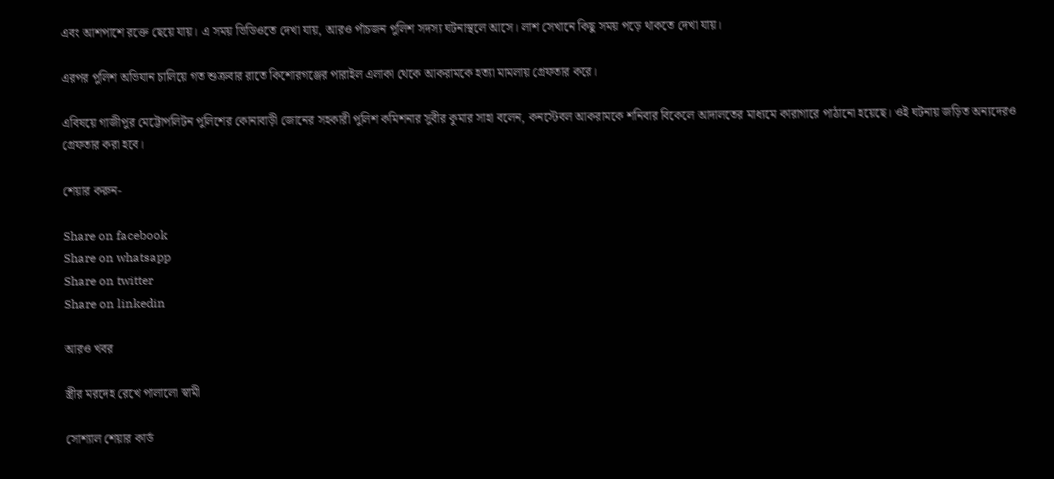এবং আশপাশে রক্তে ছেয়ে যায়। এ সময় ভিডিওতে দেখা যায়, আরও পাঁচজন পুলিশ সদস্য ঘটনাস্থলে আসে। লাশ সেখানে কিছু সময় পড়ে থাকতে দেখা যায়।

এরপর পুলিশ অভিযান চালিয়ে গত শুক্রবার রাতে কিশোরগঞ্জের পারাইল এলাকা থেকে আকরামকে হত্যা মামলায় গ্রেফতার করে।

এবিষয়ে গাজীপুর মেট্টোপলিটন পুলিশের কোনাবাড়ী জোনের সহকারী পুলিশ কমিশনার সুবীর কুমার সাহা বলেন, কনস্টেবল আকরামকে শনিবার বিকেলে আদালতের মাধ্যমে কারাগারে পাঠানো হয়েছে। ওই ঘটনায় জড়িত অন্যদেরও গ্রেফতার করা হবে।

শেয়ার করুন-

Share on facebook
Share on whatsapp
Share on twitter
Share on linkedin

আরও খবর

স্ত্রীর মরদেহ রেখে পালালো স্বামী

সোশ্যাল শেয়ার কার্ড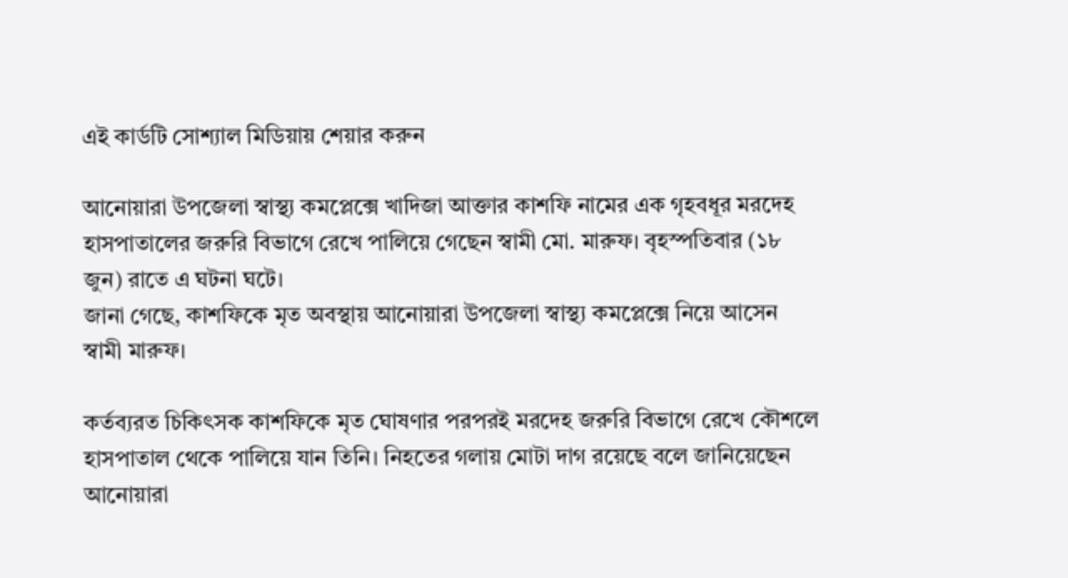এই কার্ডটি সোশ্যাল মিডিয়ায় শেয়ার করুন

আনোয়ারা উপজেলা স্বাস্থ্য কমপ্লেক্সে খাদিজা আক্তার কাশফি নামের এক গৃহবধূর মরদেহ হাসপাতালের জরুরি বিভাগে রেখে পালিয়ে গেছেন স্বামী মো. মারুফ। বৃহস্পতিবার (১৮ জুন) রাতে এ ঘটনা ঘটে।
জানা গেছে, কাশফিকে মৃত অবস্থায় আনোয়ারা উপজেলা স্বাস্থ্য কমপ্লেক্সে নিয়ে আসেন স্বামী মারুফ।

কর্তব্যরত চিকিৎসক কাশফিকে মৃত ঘোষণার পরপরই মরদেহ জরুরি বিভাগে রেখে কৌশলে হাসপাতাল থেকে পালিয়ে যান তিনি। নিহতের গলায় মোটা দাগ রয়েছে বলে জানিয়েছেন আনোয়ারা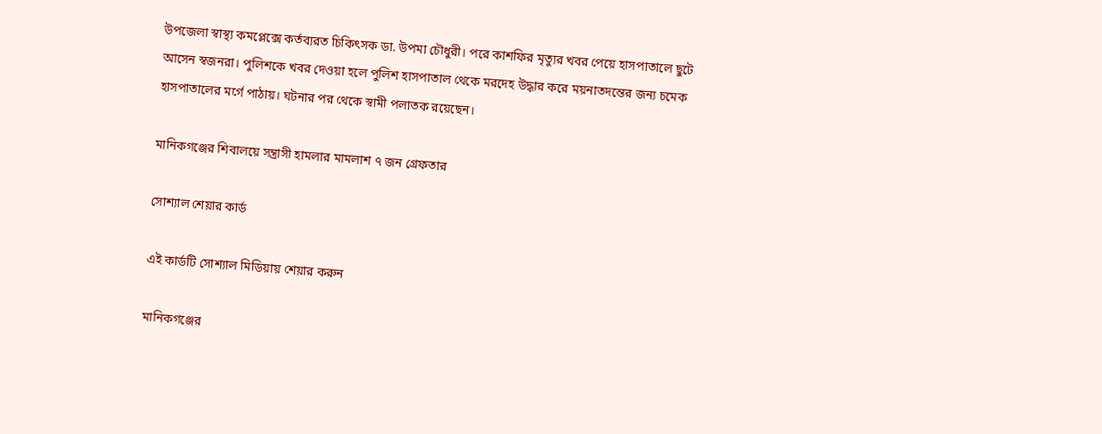উপজেলা স্বাস্থ্য কমপ্লেক্সে কর্তব্যরত চিকিৎসক ডা. উপমা চৌধুরী। পরে কাশফির মৃত্যুর খবর পেয়ে হাসপাতালে ছুটে আসেন স্বজনরা। পুলিশকে খবর দেওয়া হলে পুলিশ হাসপাতাল থেকে মরদেহ উদ্ধার করে ময়নাতদন্তের জন্য চমেক হাসপাতালের মর্গে পাঠায়। ঘটনার পর থেকে স্বামী পলাতক রয়েছেন।

মানিকগঞ্জের শিবালয়ে সন্ত্রাসী হামলার মামলাশ ৭ জন গ্রেফতার

সোশ্যাল শেয়ার কার্ড

এই কার্ডটি সোশ্যাল মিডিয়ায় শেয়ার করুন

মানিকগঞ্জের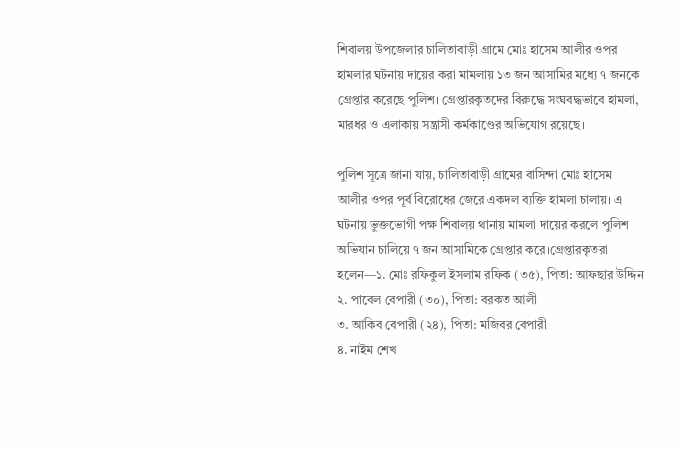শিবালয় উপজেলার চালিতাবাড়ী গ্রামে মোঃ হাসেম আলীর ওপর হামলার ঘটনায় দায়ের করা মামলায় ১৩ জন আসামির মধ্যে ৭ জনকে গ্রেপ্তার করেছে পুলিশ। গ্রেপ্তারকৃতদের বিরুদ্ধে সংঘবদ্ধভাবে হামলা, মারধর ও এলাকায় সন্ত্রাসী কর্মকাণ্ডের অভিযোগ রয়েছে।

পুলিশ সূত্রে জানা যায়, চালিতাবাড়ী গ্রামের বাসিন্দা মোঃ হাসেম আলীর ওপর পূর্ব বিরোধের জেরে একদল ব্যক্তি হামলা চালায়। এ ঘটনায় ভুক্তভোগী পক্ষ শিবালয় থানায় মামলা দায়ের করলে পুলিশ অভিযান চালিয়ে ৭ জন আসামিকে গ্রেপ্তার করে।গ্রেপ্তারকৃতরা হলেন—১. মোঃ রফিকুল ইসলাম রফিক (৩৫), পিতা: আফছার উদ্দিন
২. পাবেল বেপারী (৩০), পিতা: বরকত আলী
৩. আকিব বেপারী (২৪), পিতা: মজিবর বেপারী
৪. নাইম শেখ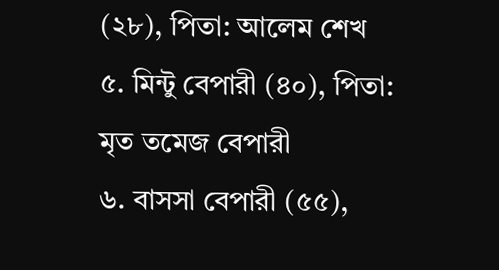(২৮), পিতা: আলেম শেখ
৫. মিন্টু বেপারী (৪০), পিতা: মৃত তমেজ বেপারী
৬. বাসসা বেপারী (৫৫),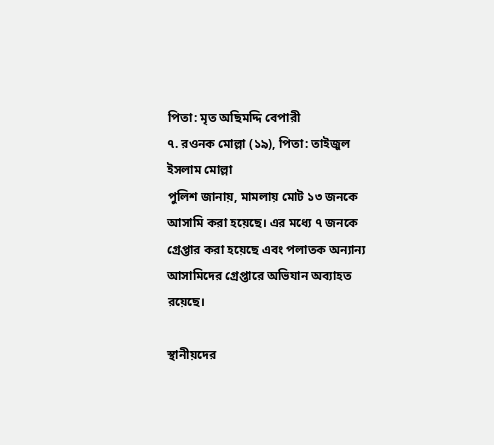পিতা: মৃত অছিমদ্দি বেপারী
৭. রওনক মোল্লা (১৯), পিতা: তাইজুল ইসলাম মোল্লা
পুলিশ জানায়, মামলায় মোট ১৩ জনকে আসামি করা হয়েছে। এর মধ্যে ৭ জনকে গ্রেপ্তার করা হয়েছে এবং পলাতক অন্যান্য আসামিদের গ্রেপ্তারে অভিযান অব্যাহত রয়েছে।

স্থানীয়দের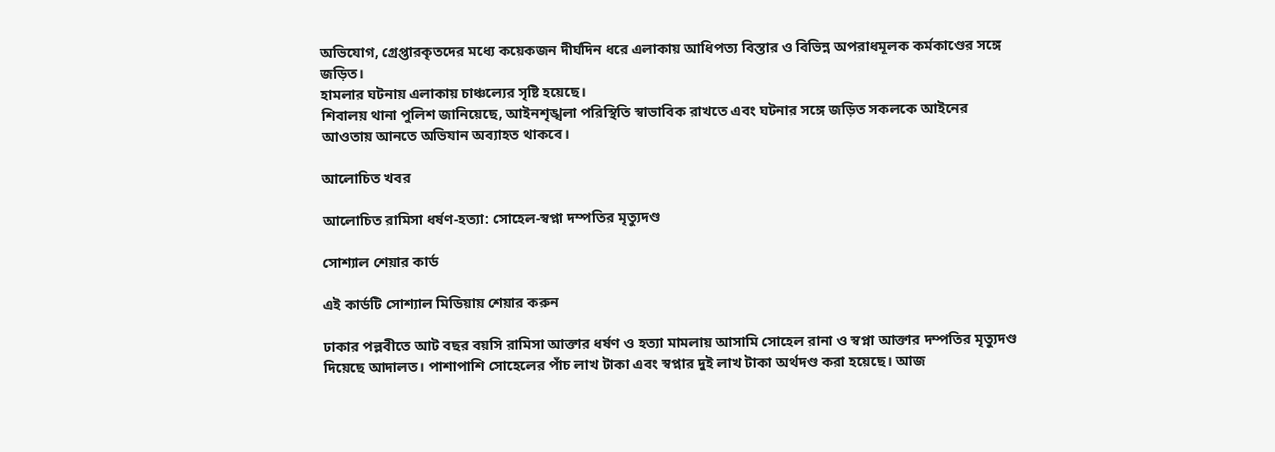অভিযোগ, গ্রেপ্তারকৃতদের মধ্যে কয়েকজন দীর্ঘদিন ধরে এলাকায় আধিপত্য বিস্তার ও বিভিন্ন অপরাধমূলক কর্মকাণ্ডের সঙ্গে জড়িত।
হামলার ঘটনায় এলাকায় চাঞ্চল্যের সৃষ্টি হয়েছে।
শিবালয় থানা পুলিশ জানিয়েছে, আইনশৃঙ্খলা পরিস্থিতি স্বাভাবিক রাখতে এবং ঘটনার সঙ্গে জড়িত সকলকে আইনের আওতায় আনতে অভিযান অব্যাহত থাকবে।

আলোচিত খবর

আলোচিত রামিসা ধর্ষণ-হত্যা: সোহেল-স্বপ্না দম্পতির মৃত্যুদণ্ড

সোশ্যাল শেয়ার কার্ড

এই কার্ডটি সোশ্যাল মিডিয়ায় শেয়ার করুন

ঢাকার পল্লবীতে আট বছর বয়সি রামিসা আক্তার ধর্ষণ ও হত্যা মামলায় আসামি সোহেল রানা ও স্বপ্না আক্তার দম্পতির মৃত্যুদণ্ড দিয়েছে আদালত। পাশাপাশি সোহেলের পাঁচ লাখ টাকা এবং স্বপ্নার দুই লাখ টাকা অর্থদণ্ড করা হয়েছে। আজ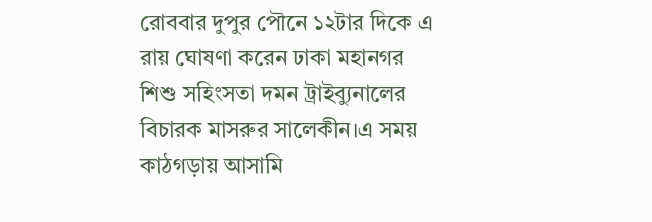রোববার দুপুর পৌনে ১২টার দিকে এ রায় ঘোষণা করেন ঢাকা মহানগর শিশু সহিংসতা দমন ট্রাইব্যুনালের বিচারক মাসরুর সালেকীন।এ সময় কাঠগড়ায় আসামি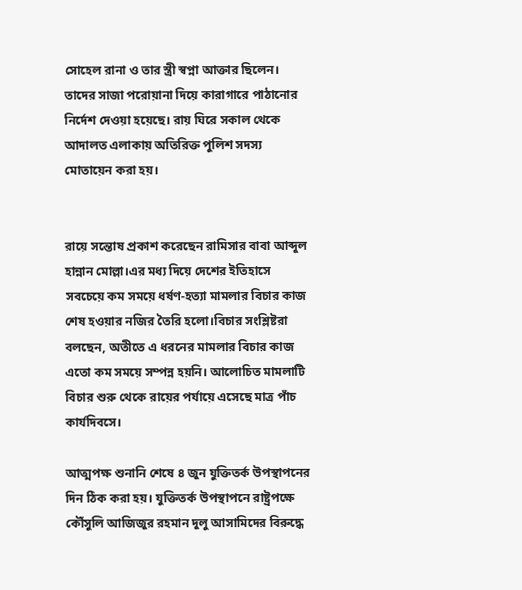সোহেল রানা ও তার স্ত্রী স্বপ্না আক্তার ছিলেন। তাদের সাজা পরোয়ানা দিয়ে কারাগারে পাঠানোর নির্দেশ দেওয়া হয়েছে। রায় ঘিরে সকাল থেকে আদালত এলাকায় অতিরিক্ত পুলিশ সদস্য মোতায়েন করা হয়।


রায়ে সন্তোষ প্রকাশ করেছেন রামিসার বাবা আব্দুল হান্নান মোল্লা।এর মধ্য দিয়ে দেশের ইতিহাসে সবচেয়ে কম সময়ে ধর্ষণ-হত্যা মামলার বিচার কাজ শেষ হওয়ার নজির তৈরি হলো।বিচার সংশ্লিষ্টরা বলছেন, অতীতে এ ধরনের মামলার বিচার কাজ এতো কম সময়ে সম্পন্ন হয়নি। আলোচিত মামলাটি বিচার শুরু থেকে রায়ের পর্যায়ে এসেছে মাত্র পাঁচ কার্যদিবসে।

আত্মপক্ষ শুনানি শেষে ৪ জুন যুক্তিতর্ক উপস্থাপনের দিন ঠিক করা হয়। যুক্তিতর্ক উপস্থাপনে রাষ্ট্রপক্ষে কৌঁসুলি আজিজুর রহমান দুলু আসামিদের বিরুদ্ধে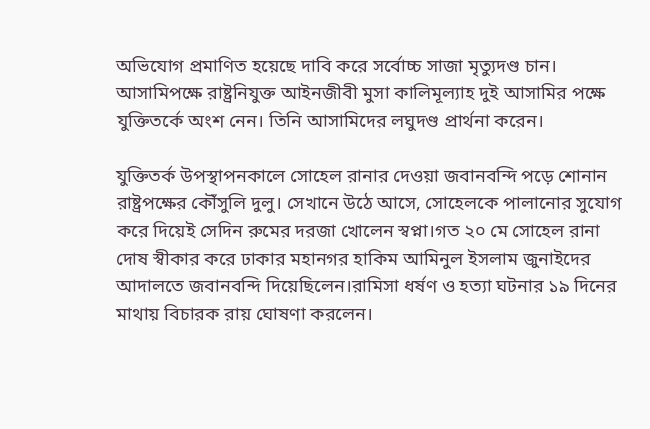অভিযোগ প্রমাণিত হয়েছে দাবি করে সর্বোচ্চ সাজা মৃত্যুদণ্ড চান। আসামিপক্ষে রাষ্ট্রনিযুক্ত আইনজীবী মুসা কালিমূল্যাহ দুই আসামির পক্ষে যুক্তিতর্কে অংশ নেন। তিনি আসামিদের লঘুদণ্ড প্রার্থনা করেন।

যুক্তিতর্ক উপস্থাপনকালে সোহেল রানার দেওয়া জবানবন্দি পড়ে শোনান রাষ্ট্রপক্ষের কৌঁসুলি দুলু। সেখানে উঠে আসে, সোহেলকে পালানোর সুযোগ করে দিয়েই সেদিন রুমের দরজা খোলেন স্বপ্না।গত ২০ মে সোহেল রানা দোষ স্বীকার করে ঢাকার মহানগর হাকিম আমিনুল ইসলাম জুনাইদের আদালতে জবানবন্দি দিয়েছিলেন।রামিসা ধর্ষণ ও হত্যা ঘটনার ১৯ দিনের মাথায় বিচারক রায় ঘোষণা করলেন।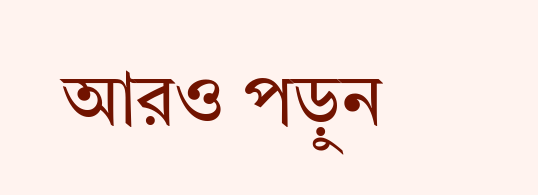আরও পড়ুন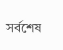সর্বশেষ